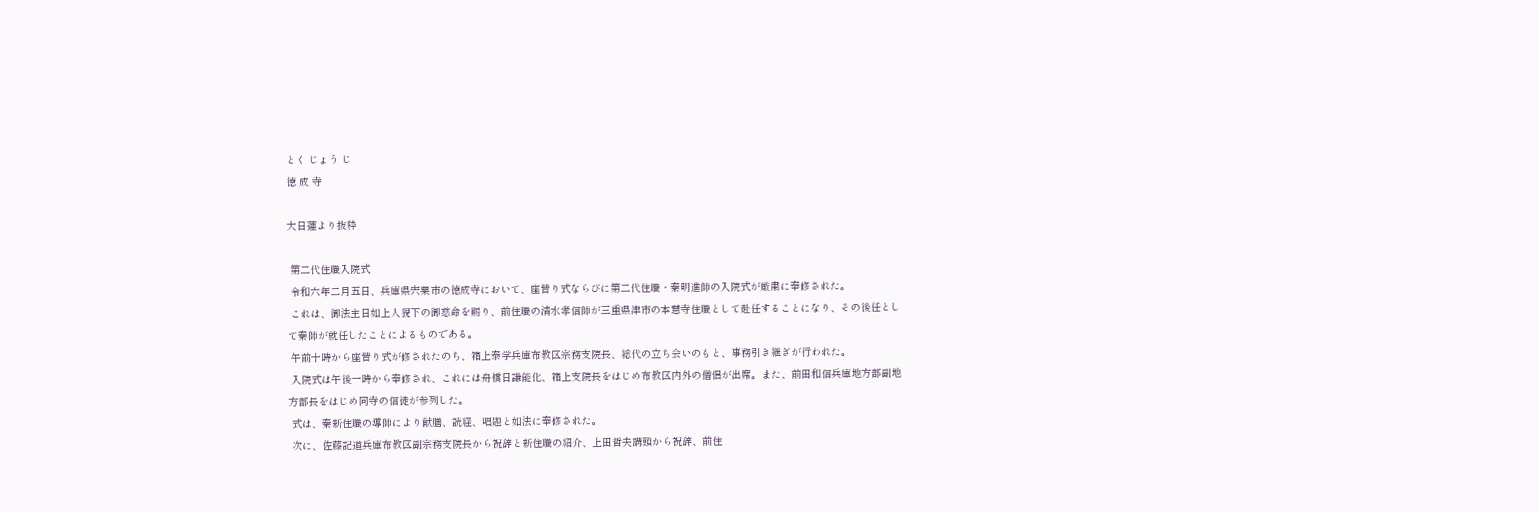とく じょう じ
徳 成 寺

大日蓮より抜粋

 第二代住職入院式
 令和六年二月五日、兵庫県宍粟市の徳成寺において、座替り式ならびに第二代住職・秦明進師の入院式が厳粛に奉修された。
 これは、御法主日如上人猊下の御慈命を賜り、前住職の清水孝信師が三重県津市の本慧寺住職として赴任することになり、その後任として秦師が就任したことによるものである。
 午前十時から座替り式が修されたのち、箱上泰学兵庫布教区宗務支院長、総代の立ち会いのもと、事務引き継ぎが行われた。
 入院式は午後一時から奉修され、これには舟橋日謙能化、箱上支院長をはじめ布教区内外の僧侶が出席。また、前田和信兵庫地方部副地方部長をはじめ同寺の信徒が参列した。
 式は、秦新住職の導師により献膳、読経、唱題と如法に奉修された。
 次に、佐藤記道兵庫布教区副宗務支院長から祝辞と新住職の紹介、上田哲夫講頭から祝辞、前住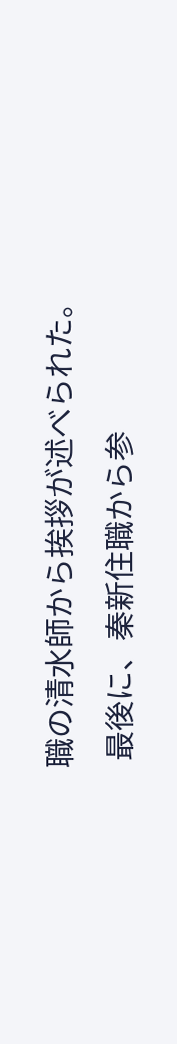職の清水師から挨拶が述べられた。
 最後に、秦新住職から参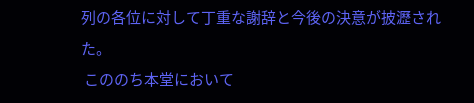列の各位に対して丁重な謝辞と今後の決意が披瀝された。
 こののち本堂において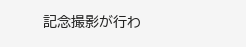記念撮影が行わ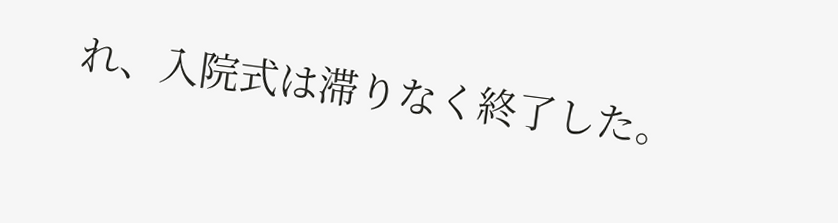れ、入院式は滞りなく終了した。